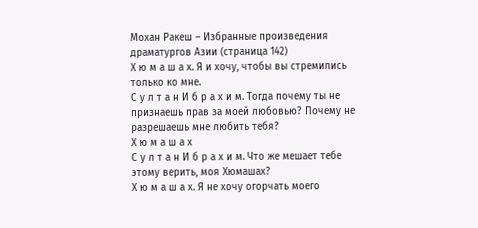Мохан Ракеш – Избранные произведения драматургов Азии (страница 142)
Х ю м а ш а х. Я и хочу, чтобы вы стремились только ко мне.
С у л т а н И б р а х и м. Тогда почему ты не признаешь прав за моей любовью? Почему не разрешаешь мне любить тебя?
Х ю м а ш а х
С у л т а н И б р а х и м. Что же мешает тебе этому верить, моя Хюмашах?
Х ю м а ш а х. Я не хочу огорчать моего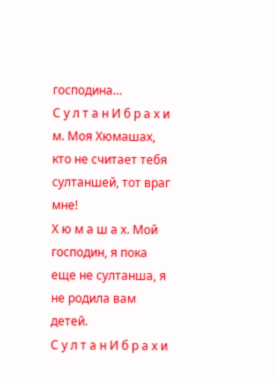господина…
С у л т а н И б р а х и м. Моя Хюмашах, кто не считает тебя султаншей, тот враг мне!
Х ю м а ш а х. Мой господин, я пока еще не султанша, я не родила вам детей.
С у л т а н И б р а х и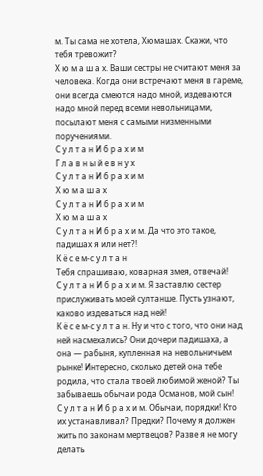м. Ты сама не хотела, Хюмашах. Скажи, что тебя тревожит?
Х ю м а ш а х. Ваши сестры не считают меня за человека. Когда они встречают меня в гареме, они всегда смеются надо мной, издеваются надо мной перед всеми невольницами, посылают меня с самыми низменными поручениями.
С у л т а н И б р а х и м
Г л а в н ы й е в н у х
С у л т а н И б р а х и м
Х ю м а ш а х
С у л т а н И б р а х и м
Х ю м а ш а х
С у л т а н И б р а х и м. Да что это такое, падишах я или нет?!
К ё с е м-с у л т а н
Тебя спрашиваю, коварная змея, отвечай!
С у л т а н И б р а х и м. Я заставлю сестер прислуживать моей султанше. Пусть узнают, каково издеваться над ней!
К ё с е м-с у л т а н. Ну и что с того, что они над ней насмехались? Они дочери падишаха, а она — рабыня, купленная на невольничьем рынке! Интересно, сколько детей она тебе родила, что стала твоей любимой женой? Ты забываешь обычаи рода Османов, мой сын!
С у л т а н И б р а х и м. Обычаи, порядки! Кто их устанавливал? Предки? Почему я должен жить по законам мертвецов? Разве я не могу делать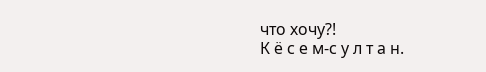что хочу?!
К ё с е м-с у л т а н.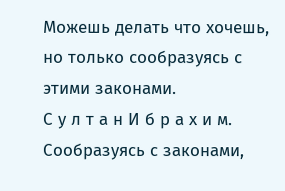Можешь делать что хочешь, но только сообразуясь с этими законами.
С у л т а н И б р а х и м. Сообразуясь с законами,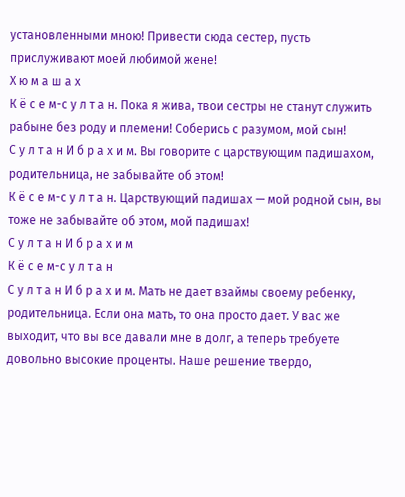установленными мною! Привести сюда сестер, пусть прислуживают моей любимой жене!
Х ю м а ш а х
К ё с е м-с у л т а н. Пока я жива, твои сестры не станут служить рабыне без роду и племени! Соберись с разумом, мой сын!
С у л т а н И б р а х и м. Вы говорите с царствующим падишахом, родительница, не забывайте об этом!
К ё с е м-с у л т а н. Царствующий падишах — мой родной сын, вы тоже не забывайте об этом, мой падишах!
С у л т а н И б р а х и м
К ё с е м-с у л т а н
С у л т а н И б р а х и м. Мать не дает взаймы своему ребенку, родительница. Если она мать, то она просто дает. У вас же выходит, что вы все давали мне в долг, а теперь требуете довольно высокие проценты. Наше решение твердо,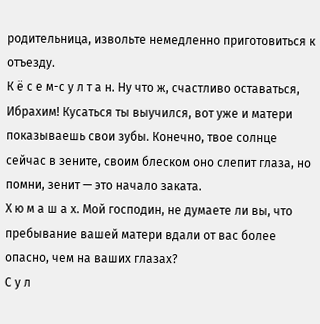родительница, извольте немедленно приготовиться к отъезду.
К ё с е м-с у л т а н. Ну что ж, счастливо оставаться, Ибрахим! Кусаться ты выучился, вот уже и матери показываешь свои зубы. Конечно, твое солнце сейчас в зените, своим блеском оно слепит глаза, но помни, зенит — это начало заката.
Х ю м а ш а х. Мой господин, не думаете ли вы, что пребывание вашей матери вдали от вас более опасно, чем на ваших глазах?
С у л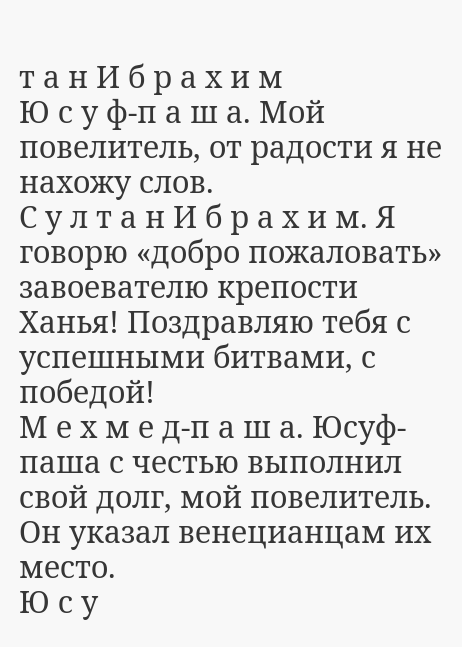т а н И б р а х и м
Ю с у ф-п а ш а. Мой повелитель, от радости я не нахожу слов.
С у л т а н И б р а х и м. Я говорю «добро пожаловать» завоевателю крепости Ханья! Поздравляю тебя с успешными битвами, с победой!
М е х м е д-п а ш а. Юсуф-паша с честью выполнил свой долг, мой повелитель. Он указал венецианцам их место.
Ю с у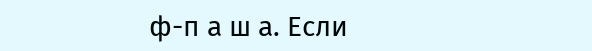ф-п а ш а. Если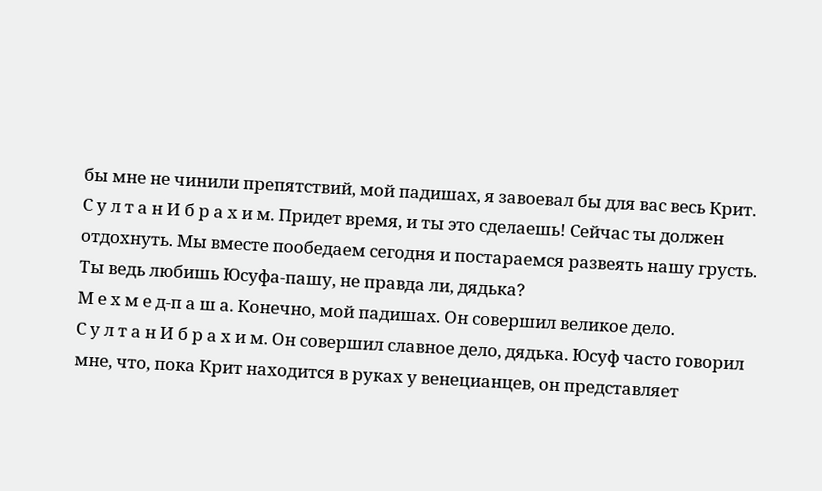бы мне не чинили препятствий, мой падишах, я завоевал бы для вас весь Крит.
С у л т а н И б р а х и м. Придет время, и ты это сделаешь! Сейчас ты должен отдохнуть. Мы вместе пообедаем сегодня и постараемся развеять нашу грусть.
Ты ведь любишь Юсуфа-пашу, не правда ли, дядька?
М е х м е д-п а ш а. Конечно, мой падишах. Он совершил великое дело.
С у л т а н И б р а х и м. Он совершил славное дело, дядька. Юсуф часто говорил мне, что, пока Крит находится в руках у венецианцев, он представляет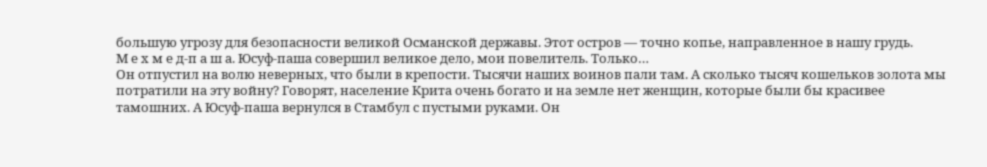большую угрозу для безопасности великой Османской державы. Этот остров — точно копье, направленное в нашу грудь.
М е х м е д-п а ш а. Юсуф-паша совершил великое дело, мои повелитель. Только…
Он отпустил на волю неверных, что были в крепости. Тысячи наших воинов пали там. А сколько тысяч кошельков золота мы потратили на эту войну? Говорят, население Крита очень богато и на земле нет женщин, которые были бы красивее тамошних. А Юсуф-паша вернулся в Стамбул с пустыми руками. Он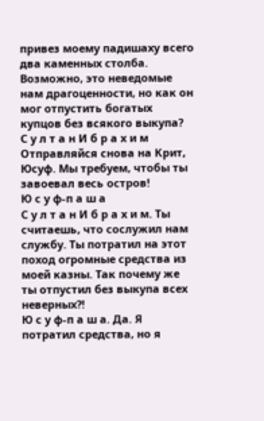привез моему падишаху всего два каменных столба. Возможно, это неведомые нам драгоценности, но как он мог отпустить богатых купцов без всякого выкупа?
С у л т а н И б р а х и м
Отправляйся снова на Крит, Юсуф. Мы требуем, чтобы ты завоевал весь остров!
Ю с у ф-п а ш а
С у л т а н И б р а х и м. Ты считаешь, что сослужил нам службу. Ты потратил на этот поход огромные средства из моей казны. Так почему же ты отпустил без выкупа всех неверных?!
Ю с у ф-п а ш а. Да. Я потратил средства, но я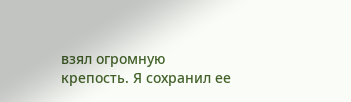взял огромную крепость. Я сохранил ее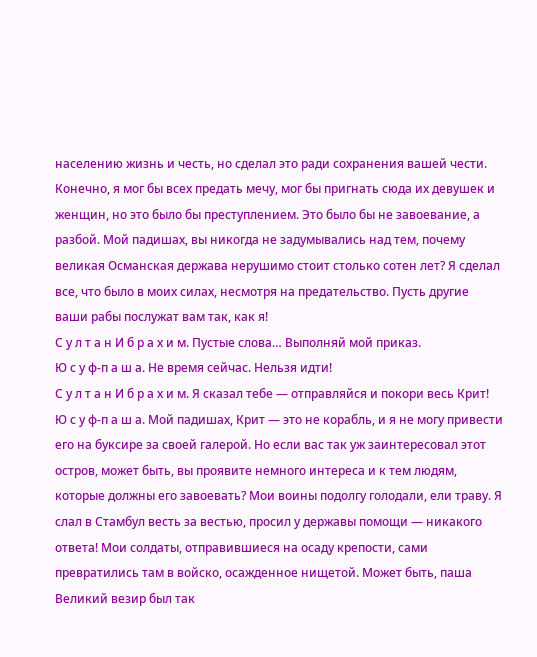населению жизнь и честь, но сделал это ради сохранения вашей чести. Конечно, я мог бы всех предать мечу, мог бы пригнать сюда их девушек и женщин, но это было бы преступлением. Это было бы не завоевание, а разбой. Мой падишах, вы никогда не задумывались над тем, почему великая Османская держава нерушимо стоит столько сотен лет? Я сделал все, что было в моих силах, несмотря на предательство. Пусть другие ваши рабы послужат вам так, как я!
С у л т а н И б р а х и м. Пустые слова… Выполняй мой приказ.
Ю с у ф-п а ш а. Не время сейчас. Нельзя идти!
С у л т а н И б р а х и м. Я сказал тебе — отправляйся и покори весь Крит!
Ю с у ф-п а ш а. Мой падишах, Крит — это не корабль, и я не могу привести его на буксире за своей галерой. Но если вас так уж заинтересовал этот остров, может быть, вы проявите немного интереса и к тем людям, которые должны его завоевать? Мои воины подолгу голодали, ели траву. Я слал в Стамбул весть за вестью, просил у державы помощи — никакого ответа! Мои солдаты, отправившиеся на осаду крепости, сами превратились там в войско, осажденное нищетой. Может быть, паша Великий везир был так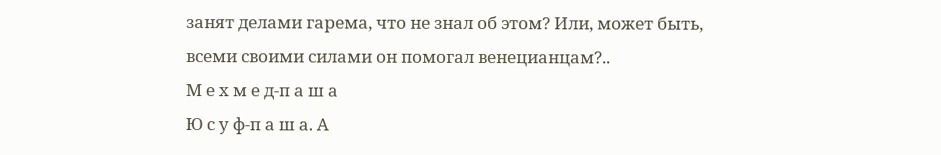занят делами гарема, что не знал об этом? Или, может быть, всеми своими силами он помогал венецианцам?..
М е х м е д-п а ш а
Ю с у ф-п а ш а. А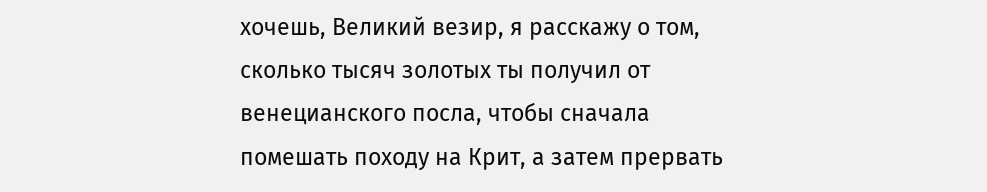хочешь, Великий везир, я расскажу о том, сколько тысяч золотых ты получил от венецианского посла, чтобы сначала помешать походу на Крит, а затем прервать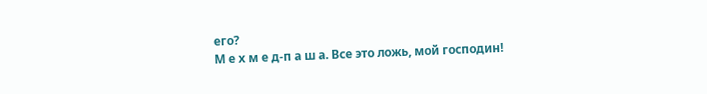его?
М е х м е д-п а ш а. Все это ложь, мой господин!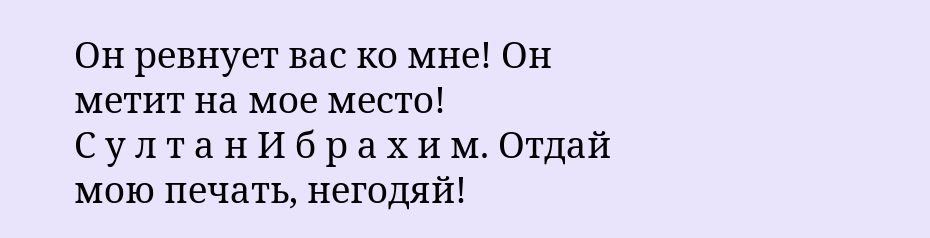Он ревнует вас ко мне! Он метит на мое место!
С у л т а н И б р а х и м. Отдай мою печать, негодяй!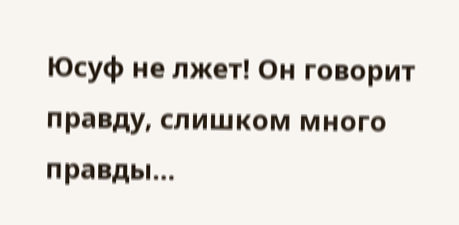Юсуф не лжет! Он говорит правду, слишком много правды…